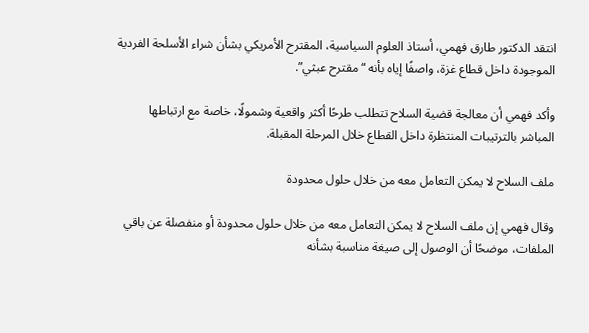انتقد الدكتور طارق فهمي، أستاذ العلوم السياسية، المقترح الأمريكي بشأن شراء الأسلحة الفردية الموجودة داخل قطاع غزة، واصفًا إياه بأنه “مقترح عبثي”.

وأكد فهمي أن معالجة قضية السلاح تتطلب طرحًا أكثر واقعية وشمولًا، خاصة مع ارتباطها المباشر بالترتيبات المنتظرة داخل القطاع خلال المرحلة المقبلة.

ملف السلاح لا يمكن التعامل معه من خلال حلول محدودة

وقال فهمي إن ملف السلاح لا يمكن التعامل معه من خلال حلول محدودة أو منفصلة عن باقي الملفات، موضحًا أن الوصول إلى صيغة مناسبة بشأنه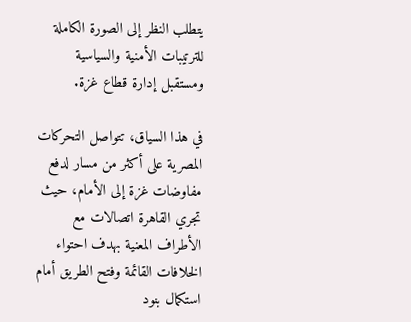يتطلب النظر إلى الصورة الكاملة للترتيبات الأمنية والسياسية ومستقبل إدارة قطاع غزة.

في هذا السياق، تتواصل التحركات المصرية على أكثر من مسار لدفع مفاوضات غزة إلى الأمام، حيث تجري القاهرة اتصالات مع الأطراف المعنية بهدف احتواء الخلافات القائمة وفتح الطريق أمام استكمال بنود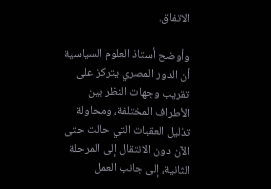الاتفاق.

وأوضح أستاذ العلوم السياسية أن الدور المصري يتركز على تقريب وجهات النظر بين الأطراف المختلفة، ومحاولة تذليل العقبات التي حالت حتى الآن دون الانتقال إلى المرحلة الثانية، إلى جانب العمل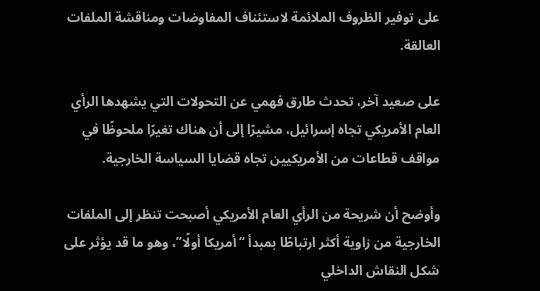على توفير الظروف الملائمة لاستئناف المفاوضات ومناقشة الملفات العالقة.

على صعيد آخر، تحدث طارق فهمي عن التحولات التي يشهدها الرأي العام الأمريكي تجاه إسرائيل، مشيرًا إلى أن هناك تغيرًا ملحوظًا في مواقف قطاعات من الأمريكيين تجاه قضايا السياسة الخارجية.

وأوضح أن شريحة من الرأي العام الأمريكي أصبحت تنظر إلى الملفات الخارجية من زاوية أكثر ارتباطًا بمبدأ “أمريكا أولًا”، وهو ما قد يؤثر على شكل النقاش الداخلي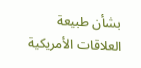بشأن طبيعة العلاقات الأمريكية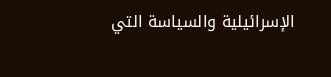الإسرائيلية والسياسة التي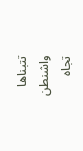تتبناها واشنطن تجاه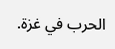الحرب في غزة.